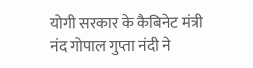योगी सरकार के कैबिनेट मंत्री नंद गोपाल गुप्ता नंदी ने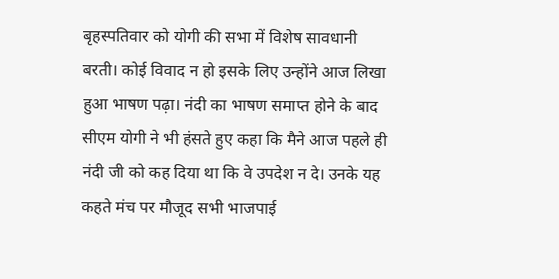बृहस्पतिवार को योगी की सभा में विशेष सावधानी बरती। कोई विवाद न हो इसके लिए उन्होंने आज लिखा हुआ भाषण पढ़ा। नंदी का भाषण समाप्त होने के बाद सीएम योगी ने भी हंसते हुए कहा कि मैने आज पहले ही नंदी जी को कह दिया था कि वे उपदेश न दे। उनके यह कहते मंच पर मौजूद सभी भाजपाई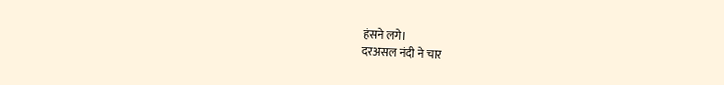हंसने लगे।
दरअसल नंदी ने चार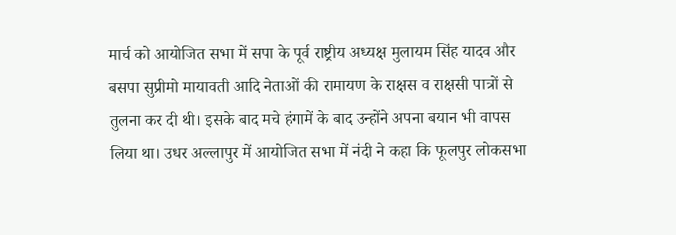मार्च को आयोजित सभा में सपा के पूर्व राष्ट्रीय अध्यक्ष मुलायम सिंह यादव और बसपा सुप्रीमो मायावती आदि नेताओं की रामायण के राक्षस व राक्षसी पात्रों से तुलना कर दी थी। इसके बाद मचे हंगामें के बाद उन्होंने अपना बयान भी वापस लिया था। उधर अल्लापुर में आयोजित सभा में नंदी ने कहा कि फूलपुर लोकसभा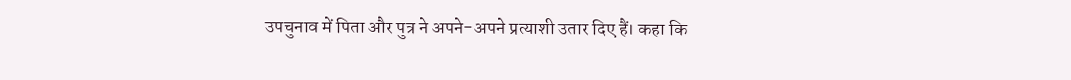उपचुनाव में पिता और पुत्र ने अपने-अपने प्रत्याशी उतार दिए हैं। कहा कि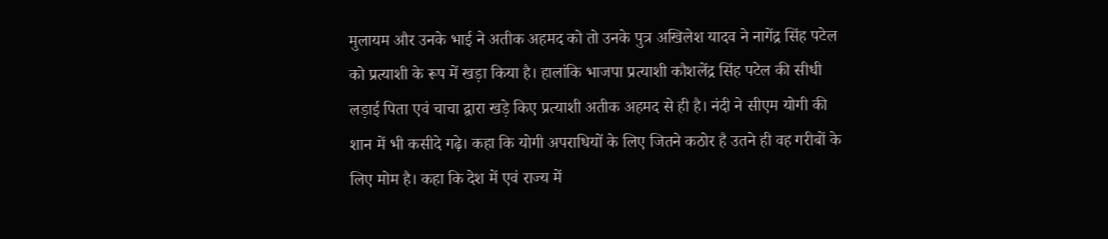मुलायम और उनके भाई ने अतीक अहमद को तो उनके पुत्र अखिलेश यादव ने नागेंद्र सिंह पटेल को प्रत्याशी के रूप में खड़ा किया है। हालांकि भाजपा प्रत्याशी कौशलेंद्र सिंह पटेल की सीधी लड़ाई पिता एवं चाचा द्वारा खड़े किए प्रत्याशी अतीक अहमद से ही है। नंदी ने सीएम योगी की शान में भी कसीदे गढ़े। कहा कि योगी अपराधियों के लिए जितने कठोर है उतने ही वह गरीबों के लिए मोम है। कहा कि देश में एवं राज्य में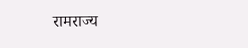रामराज्य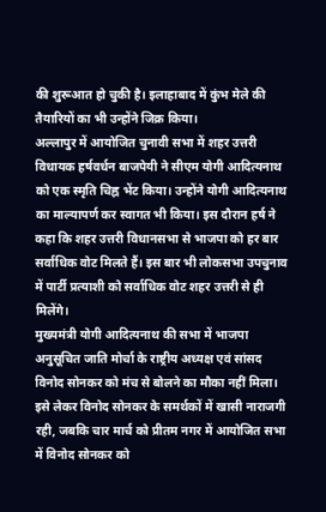की शुरूआत हो चुकी है। इलाहाबाद में कुंभ मेले की तैयारियों का भी उन्होंने जिक्र किया।
अल्लापुर में आयोजित चुनावी सभा में शहर उत्तरी विधायक हर्षवर्धन बाजपेयी ने सीएम योगी आदित्यनाथ को एक स्मृति चिह्न भेंट किया। उन्होंने योगी आदित्यनाथ का माल्यापर्ण कर स्वागत भी किया। इस दौरान हर्ष ने कहा कि शहर उत्तरी विधानसभा से भाजपा को हर बार सर्वाधिक वोट मिलते हैं। इस बार भी लोकसभा उपचुनाव में पार्टी प्रत्याशी को सर्वाधिक वोट शहर उत्तरी से ही मिलेंगे।
मुख्यमंत्री योगी आदित्यनाथ की सभा में भाजपा अनुसूचित जाति मोर्चा के राष्ट्रीय अध्यक्ष एवं सांसद विनोद सोनकर को मंच से बोलने का मौका नहीं मिला। इसे लेकर विनोद सोनकर के समर्थकों में खासी नाराजगी रही, जबकि चार मार्च को प्रीतम नगर में आयोजित सभा में विनोद सोनकर को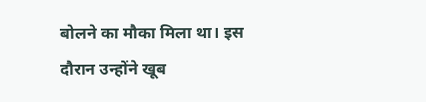बोलने का मौका मिला था। इस दौरान उन्होंने खूब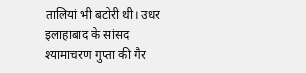तालियां भी बटोरी थी। उधर इलाहाबाद के सांसद श्यामाचरण गुप्ता की गैर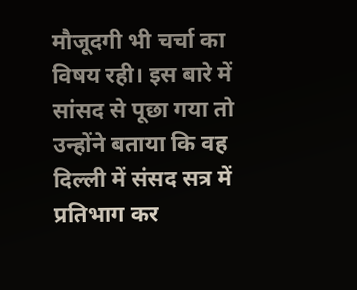मौजूदगी भी चर्चा का विषय रही। इस बारे में सांसद से पूछा गया तो उन्होंने बताया कि वह दिल्ली में संसद सत्र में प्रतिभाग कर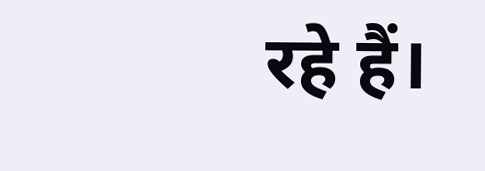रहे हैं।